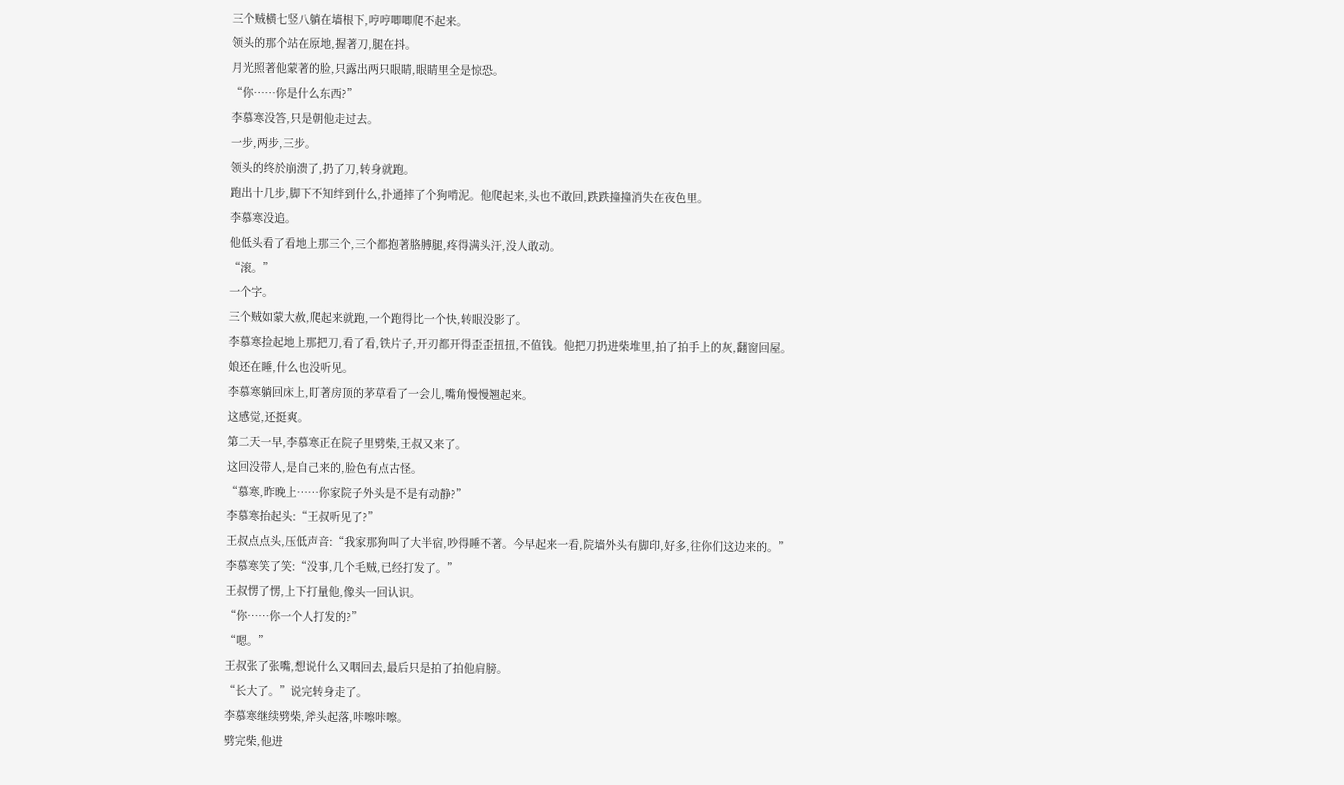三个贼横七竖八躺在墙根下,哼哼唧唧爬不起来。
领头的那个站在原地,握著刀,腿在抖。
月光照著他蒙著的脸,只露出两只眼睛,眼睛里全是惊恐。
“你……你是什么东西?”
李慕寒没答,只是朝他走过去。
一步,两步,三步。
领头的终於崩溃了,扔了刀,转身就跑。
跑出十几步,脚下不知绊到什么,扑通摔了个狗啃泥。他爬起来,头也不敢回,跌跌撞撞消失在夜色里。
李慕寒没追。
他低头看了看地上那三个,三个都抱著胳膊腿,疼得满头汗,没人敢动。
“滚。”
一个字。
三个贼如蒙大赦,爬起来就跑,一个跑得比一个快,转眼没影了。
李慕寒捡起地上那把刀,看了看,铁片子,开刃都开得歪歪扭扭,不值钱。他把刀扔进柴堆里,拍了拍手上的灰,翻窗回屋。
娘还在睡,什么也没听见。
李慕寒躺回床上,盯著房顶的茅草看了一会儿,嘴角慢慢翘起来。
这感觉,还挺爽。
第二天一早,李慕寒正在院子里劈柴,王叔又来了。
这回没带人,是自己来的,脸色有点古怪。
“慕寒,昨晚上……你家院子外头是不是有动静?”
李慕寒抬起头:“王叔听见了?”
王叔点点头,压低声音:“我家那狗叫了大半宿,吵得睡不著。今早起来一看,院墙外头有脚印,好多,往你们这边来的。”
李慕寒笑了笑:“没事,几个毛贼,已经打发了。”
王叔愣了愣,上下打量他,像头一回认识。
“你……你一个人打发的?”
“嗯。”
王叔张了张嘴,想说什么又咽回去,最后只是拍了拍他肩膀。
“长大了。”说完转身走了。
李慕寒继续劈柴,斧头起落,咔嚓咔嚓。
劈完柴,他进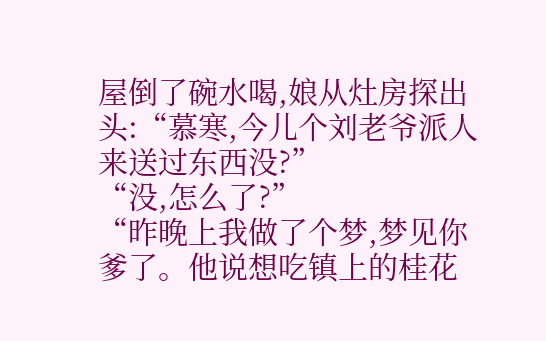屋倒了碗水喝,娘从灶房探出头:“慕寒,今儿个刘老爷派人来送过东西没?”
“没,怎么了?”
“昨晚上我做了个梦,梦见你爹了。他说想吃镇上的桂花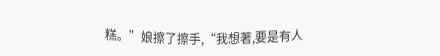糕。”娘擦了擦手,“我想著,要是有人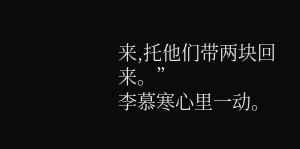来,托他们带两块回来。”
李慕寒心里一动。